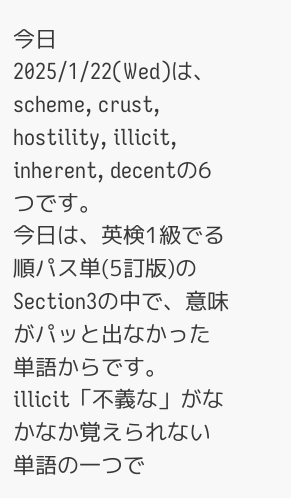今日2025/1/22(Wed)は、scheme, crust, hostility, illicit, inherent, decentの6つです。
今日は、英検1級でる順パス単(5訂版)のSection3の中で、意味がパッと出なかった単語からです。
illicit「不義な」がなかなか覚えられない単語の一つで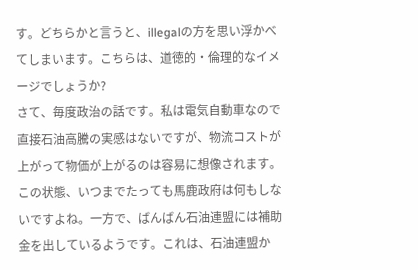す。どちらかと言うと、illegalの方を思い浮かべてしまいます。こちらは、道徳的・倫理的なイメージでしょうか?
さて、毎度政治の話です。私は電気自動車なので直接石油高騰の実感はないですが、物流コストが上がって物価が上がるのは容易に想像されます。この状態、いつまでたっても馬鹿政府は何もしないですよね。一方で、ばんばん石油連盟には補助金を出しているようです。これは、石油連盟か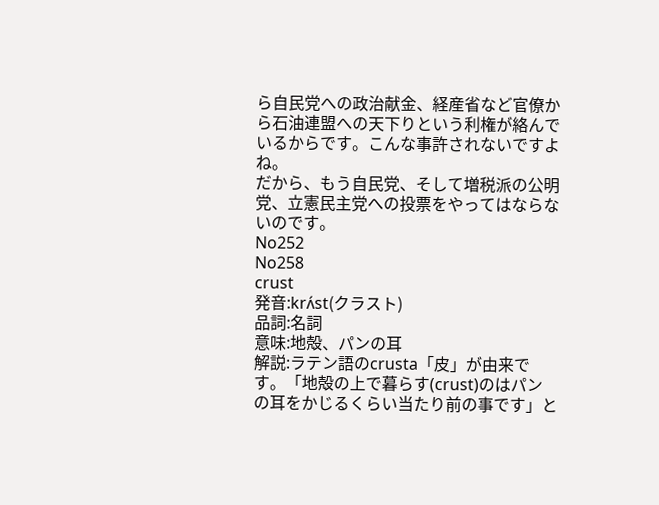ら自民党への政治献金、経産省など官僚から石油連盟への天下りという利権が絡んでいるからです。こんな事許されないですよね。
だから、もう自民党、そして増税派の公明党、立憲民主党への投票をやってはならないのです。
No252
No258
crust
発音:krʌ́st(クラスト)
品詞:名詞
意味:地殻、パンの耳
解説:ラテン語のcrusta「皮」が由来です。「地殻の上で暮らす(crust)のはパンの耳をかじるくらい当たり前の事です」と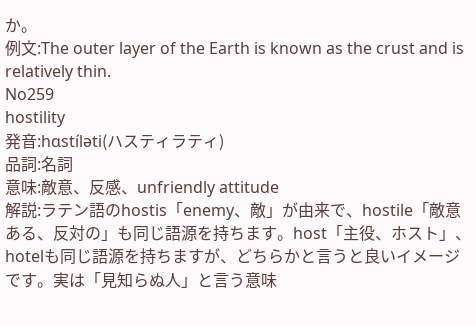か。
例文:The outer layer of the Earth is known as the crust and is relatively thin.
No259
hostility
発音:hɑstíləti(ハスティラティ)
品詞:名詞
意味:敵意、反感、unfriendly attitude
解説:ラテン語のhostis「enemy、敵」が由来で、hostile「敵意ある、反対の」も同じ語源を持ちます。host「主役、ホスト」、hotelも同じ語源を持ちますが、どちらかと言うと良いイメージです。実は「見知らぬ人」と言う意味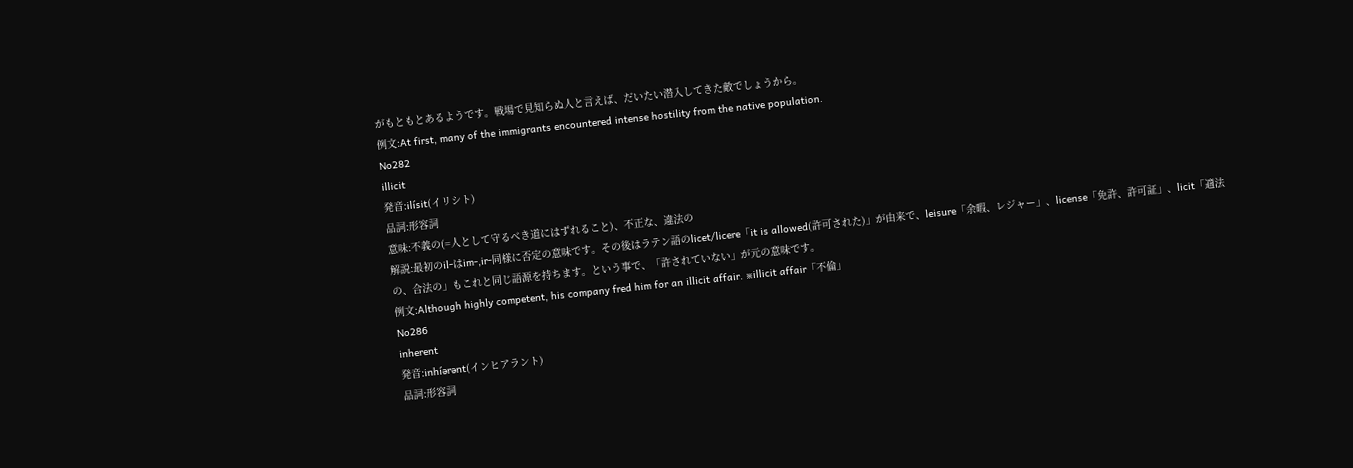がもともとあるようです。戦場で見知らぬ人と言えば、だいたい潜入してきた敵でしょうから。
例文:At first, many of the immigrants encountered intense hostility from the native population.
No282
illicit
発音:ilísit(イリシト)
品詞:形容詞
意味:不義の(=人として守るべき道にはずれること)、不正な、違法の
解説:最初のil-はim-,ir-同様に否定の意味です。その後はラテン語のlicet/licere「it is allowed(許可された)」が由来で、leisure「余暇、レジャー」、license「免許、許可証」、licit「適法の、合法の」もこれと同じ語源を持ちます。という事で、「許されていない」が元の意味です。
例文:Although highly competent, his company fred him for an illicit affair. ※illicit affair「不倫」
No286
inherent
発音:inhíərənt(インヒアラント)
品詞:形容詞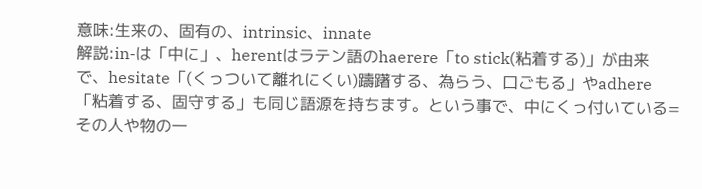意味:生来の、固有の、intrinsic、innate
解説:in-は「中に」、herentはラテン語のhaerere「to stick(粘着する)」が由来で、hesitate「(くっついて離れにくい)躊躇する、為らう、口ごもる」やadhere「粘着する、固守する」も同じ語源を持ちます。という事で、中にくっ付いている=その人や物の一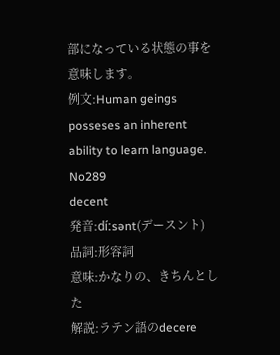部になっている状態の事を意味します。
例文:Human geings posseses an inherent ability to learn language.
No289
decent
発音:díːsənt(デースント)
品詞:形容詞
意味:かなりの、きちんとした
解説:ラテン語のdecere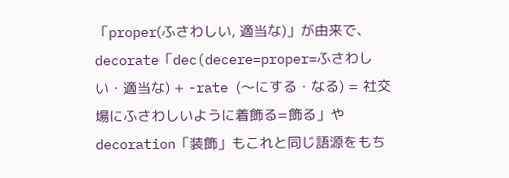「proper(ふさわしい, 適当な)」が由来で、decorate「dec(decere=proper=ふさわしい・適当な) + -rate (〜にする・なる) = 社交場にふさわしいように着飾る=飾る」やdecoration「装飾」もこれと同じ語源をもち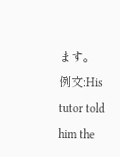ます。
例文:His tutor told him the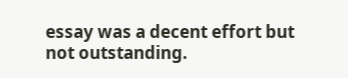essay was a decent effort but not outstanding.